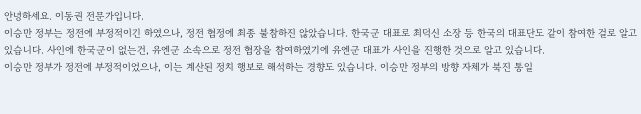안녕하세요. 이동권 전문가입니다.
이승만 정부는 정전에 부정적이긴 하였으나, 정전 협정에 최종 불참하진 않았습니다. 한국군 대표로 최덕신 소장 등 한국의 대표단도 같이 참여한 걸로 알고 있습니다. 사인에 한국군이 없는건, 유엔군 소속으로 정전 협장을 참여하였기에 유엔군 대표가 사인을 진행한 것으로 알고 있습니다.
이승만 정부가 정전에 부정적이었으나, 이는 계산된 정치 행보로 해석하는 경향도 있습니다. 이승만 정부의 방향 자체가 북진 통일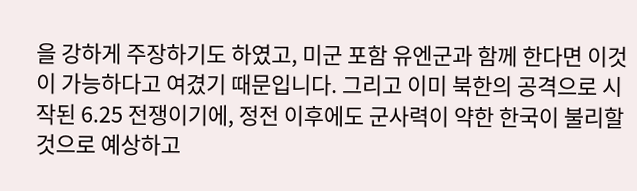을 강하게 주장하기도 하였고, 미군 포함 유엔군과 함께 한다면 이것이 가능하다고 여겼기 때문입니다. 그리고 이미 북한의 공격으로 시작된 6.25 전쟁이기에, 정전 이후에도 군사력이 약한 한국이 불리할 것으로 예상하고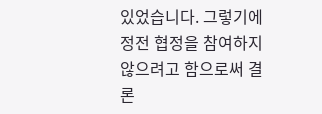있었습니다. 그렇기에 정전 협정을 참여하지 않으려고 함으로써 결론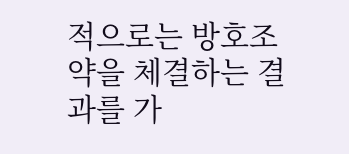적으로는 방호조약을 체결하는 결과를 가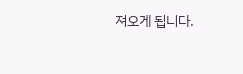져오게 됩니다.